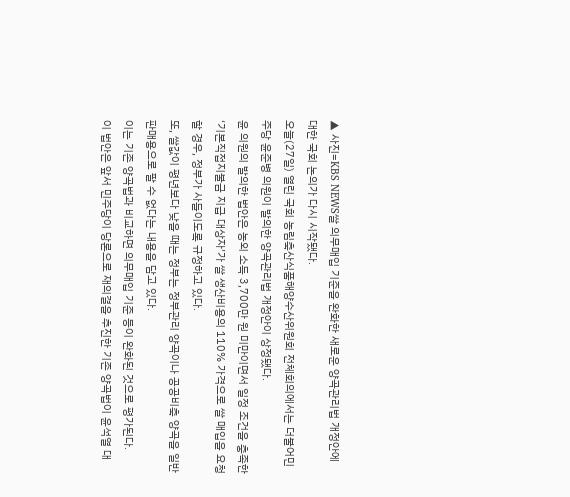▲ 사진=KBS NEWS쌀 의무매입 기준을 완화한 새로운 양곡관리법 개정안에 대한 국회 논의가 다시 시작됐다.
오늘(27일) 열린 국회 농림축산식품해양수산위원회 전체회의에서는 더불어민주당 윤준병 의원이 발의한 양곡관리법 개정안이 상정됐다.
윤 의원의 발의한 법안은 농외 소득 3,700만 원 미만이면서 일정 조건을 충족한 ‘기본직접지불금 지급 대상자’가 쌀 생산비용의 110% 가격으로 쌀 매입을 요청할 경우, 정부가 사들이도록 규정하고 있다.
또, 쌀값이 평년보다 낮을 때는 정부는 정부관리 양곡이나 공공비축 양곡을 일반 판매용으로 팔 수 없다는 내용을 담고 있다.
이는 기존 양곡법과 비교하면 의무매입 기준 등이 완화된 것으로 평가된다.
이 법안은 앞서 민주당이 당론으로 재의결을 추진한 기존 양곡법이 윤석열 대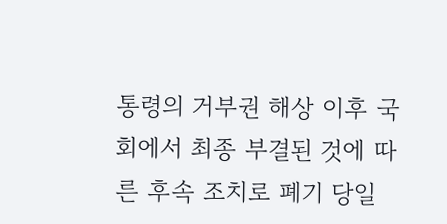통령의 거부권 해상 이후 국회에서 최종 부결된 것에 따른 후속 조치로 폐기 당일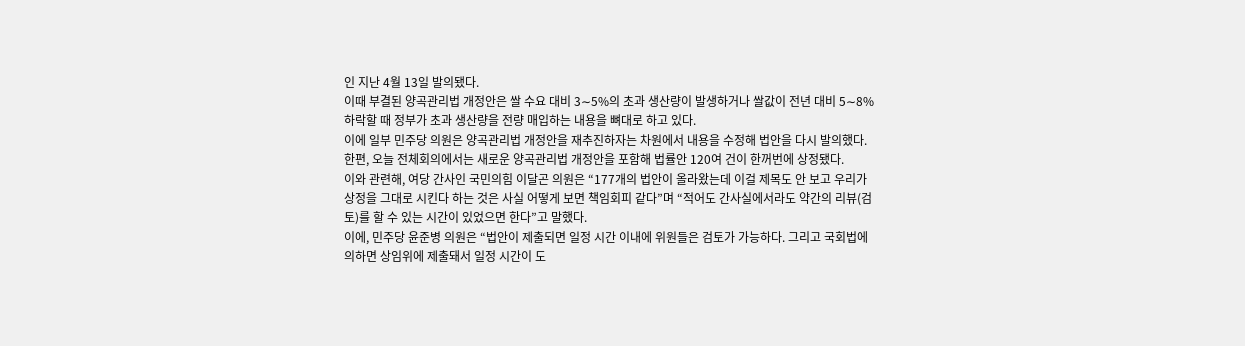인 지난 4월 13일 발의됐다.
이때 부결된 양곡관리법 개정안은 쌀 수요 대비 3∼5%의 초과 생산량이 발생하거나 쌀값이 전년 대비 5∼8% 하락할 때 정부가 초과 생산량을 전량 매입하는 내용을 뼈대로 하고 있다.
이에 일부 민주당 의원은 양곡관리법 개정안을 재추진하자는 차원에서 내용을 수정해 법안을 다시 발의했다.
한편, 오늘 전체회의에서는 새로운 양곡관리법 개정안을 포함해 법률안 120여 건이 한꺼번에 상정됐다.
이와 관련해, 여당 간사인 국민의힘 이달곤 의원은 “177개의 법안이 올라왔는데 이걸 제목도 안 보고 우리가 상정을 그대로 시킨다 하는 것은 사실 어떻게 보면 책임회피 같다”며 “적어도 간사실에서라도 약간의 리뷰(검토)를 할 수 있는 시간이 있었으면 한다”고 말했다.
이에, 민주당 윤준병 의원은 “법안이 제출되면 일정 시간 이내에 위원들은 검토가 가능하다. 그리고 국회법에 의하면 상임위에 제출돼서 일정 시간이 도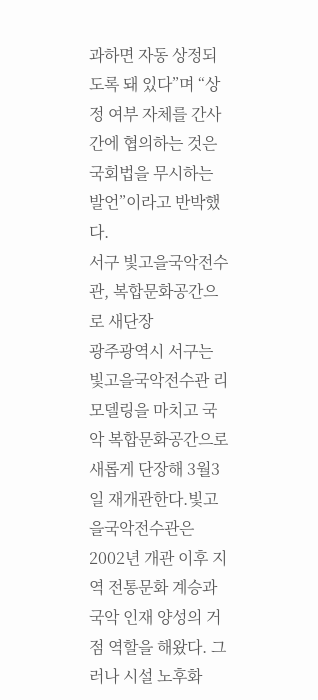과하면 자동 상정되도록 돼 있다”며 “상정 여부 자체를 간사 간에 협의하는 것은 국회법을 무시하는 발언”이라고 반박했다.
서구 빛고을국악전수관, 복합문화공간으로 새단장
광주광역시 서구는 빛고을국악전수관 리모델링을 마치고 국악 복합문화공간으로 새롭게 단장해 3월3일 재개관한다.빛고을국악전수관은 2002년 개관 이후 지역 전통문화 계승과 국악 인재 양성의 거점 역할을 해왔다. 그러나 시설 노후화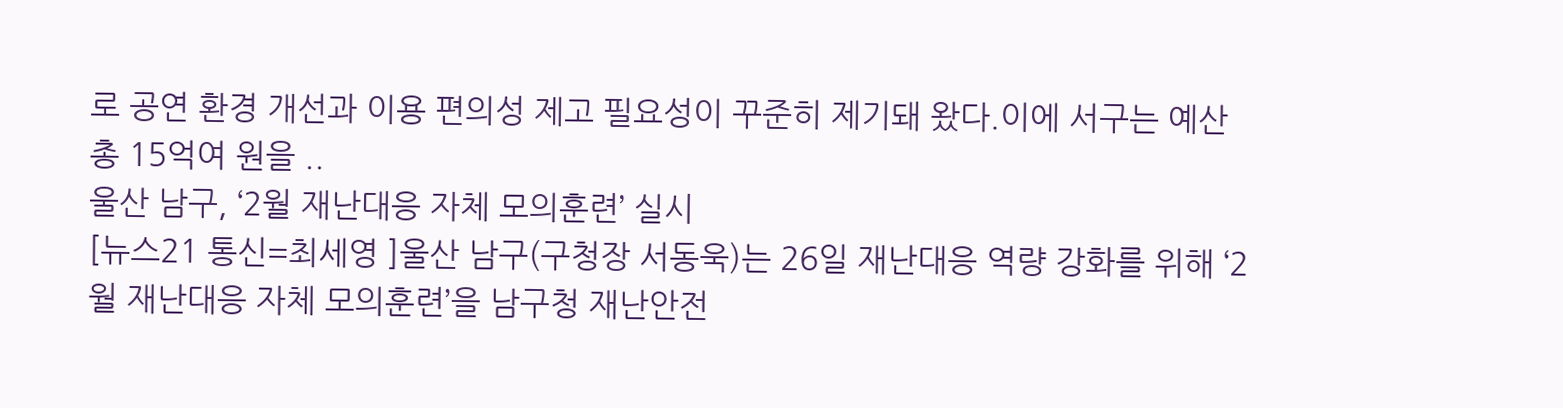로 공연 환경 개선과 이용 편의성 제고 필요성이 꾸준히 제기돼 왔다.이에 서구는 예산 총 15억여 원을 ..
울산 남구, ‘2월 재난대응 자체 모의훈련’ 실시
[뉴스21 통신=최세영 ]울산 남구(구청장 서동욱)는 26일 재난대응 역량 강화를 위해 ‘2월 재난대응 자체 모의훈련’을 남구청 재난안전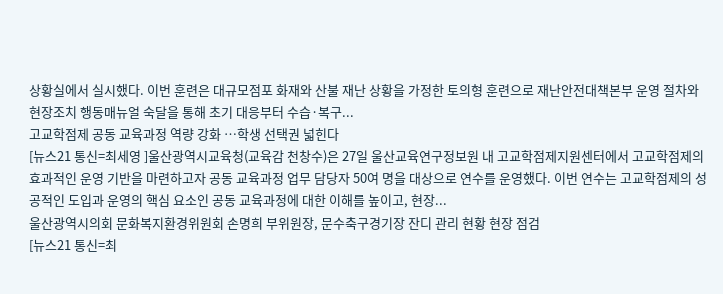상황실에서 실시했다. 이번 훈련은 대규모점포 화재와 산불 재난 상황을 가정한 토의형 훈련으로 재난안전대책본부 운영 절차와 현장조치 행동매뉴얼 숙달을 통해 초기 대응부터 수습·복구...
고교학점제 공동 교육과정 역량 강화 …학생 선택권 넓힌다
[뉴스21 통신=최세영 ]울산광역시교육청(교육감 천창수)은 27일 울산교육연구정보원 내 고교학점제지원센터에서 고교학점제의 효과적인 운영 기반을 마련하고자 공동 교육과정 업무 담당자 50여 명을 대상으로 연수를 운영했다. 이번 연수는 고교학점제의 성공적인 도입과 운영의 핵심 요소인 공동 교육과정에 대한 이해를 높이고, 현장...
울산광역시의회 문화복지환경위원회 손명희 부위원장, 문수축구경기장 잔디 관리 현황 현장 점검
[뉴스21 통신=최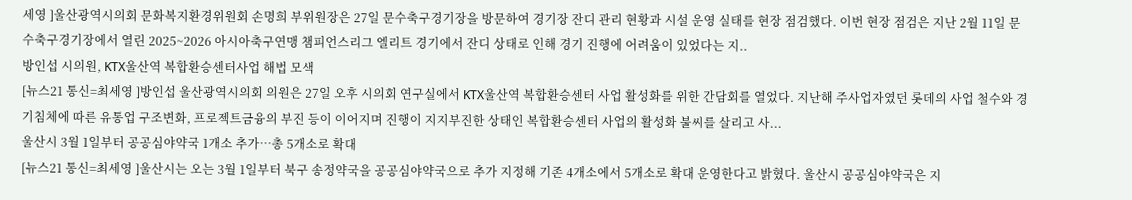세영 ]울산광역시의회 문화복지환경위원회 손명희 부위원장은 27일 문수축구경기장을 방문하여 경기장 잔디 관리 현황과 시설 운영 실태를 현장 점검했다. 이번 현장 점검은 지난 2월 11일 문수축구경기장에서 열린 2025~2026 아시아축구연맹 챔피언스리그 엘리트 경기에서 잔디 상태로 인해 경기 진행에 어려움이 있었다는 지..
방인섭 시의원, KTX울산역 복합환승센터사업 해법 모색
[뉴스21 통신=최세영 ]방인섭 울산광역시의회 의원은 27일 오후 시의회 연구실에서 KTX울산역 복합환승센터 사업 활성화를 위한 간담회를 열었다. 지난해 주사업자였던 롯데의 사업 철수와 경기침체에 따른 유통업 구조변화, 프로젝트금융의 부진 등이 이어지며 진행이 지지부진한 상태인 복합환승센터 사업의 활성화 불씨를 살리고 사...
울산시 3월 1일부터 공공심야약국 1개소 추가…총 5개소로 확대
[뉴스21 통신=최세영 ]울산시는 오는 3월 1일부터 북구 송정약국을 공공심야약국으로 추가 지정해 기존 4개소에서 5개소로 확대 운영한다고 밝혔다. 울산시 공공심야약국은 지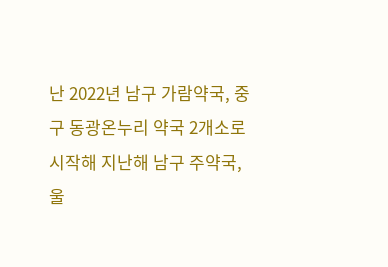난 2022년 남구 가람약국, 중구 동광온누리 약국 2개소로 시작해 지난해 남구 주약국, 울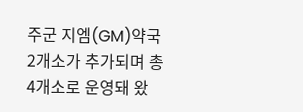주군 지엠(GM)약국 2개소가 추가되며 총 4개소로 운영돼 왔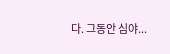다. 그동안 심야...